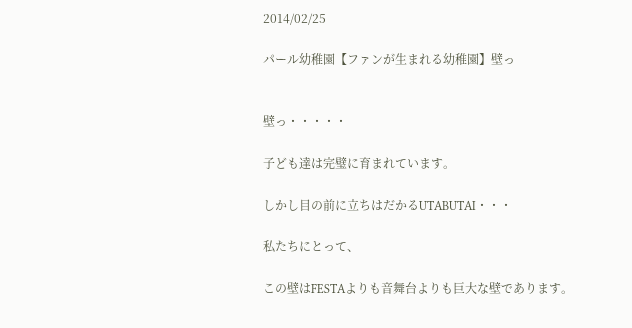2014/02/25

パール幼稚園【ファンが生まれる幼稚園】壁っ


壁っ・・・・・

子ども達は完璧に育まれています。

しかし目の前に立ちはだかるUTABUTAI・・・

私たちにとって、

この壁はFESTAよりも音舞台よりも巨大な壁であります。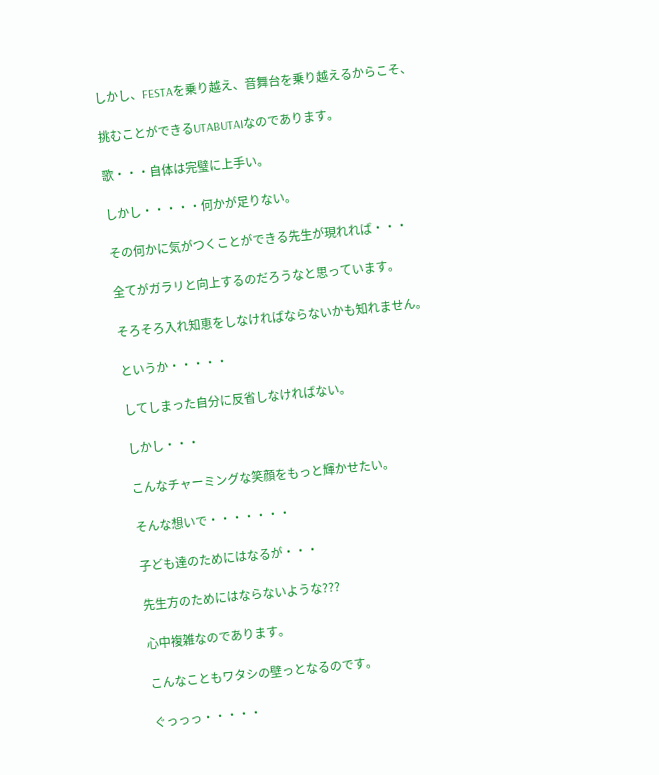しかし、FESTAを乗り越え、音舞台を乗り越えるからこそ、

挑むことができるUTABUTAIなのであります。

歌・・・自体は完璧に上手い。

しかし・・・・・何かが足りない。

その何かに気がつくことができる先生が現れれば・・・

全てがガラリと向上するのだろうなと思っています。

そろそろ入れ知恵をしなければならないかも知れません。

というか・・・・・

してしまった自分に反省しなければない。

しかし・・・

こんなチャーミングな笑顔をもっと輝かせたい。

そんな想いで・・・・・・・

子ども達のためにはなるが・・・

先生方のためにはならないような???

心中複雑なのであります。

こんなこともワタシの壁っとなるのです。

ぐっっっ・・・・・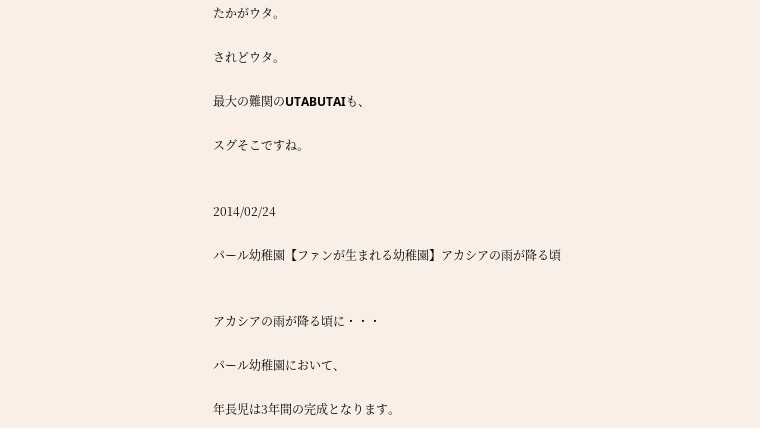たかがウタ。

されどウタ。

最大の難関のUTABUTAIも、

スグそこですね。


2014/02/24

パール幼稚園【ファンが生まれる幼稚園】アカシアの雨が降る頃


アカシアの雨が降る頃に・・・

パール幼稚園において、

年長児は3年間の完成となります。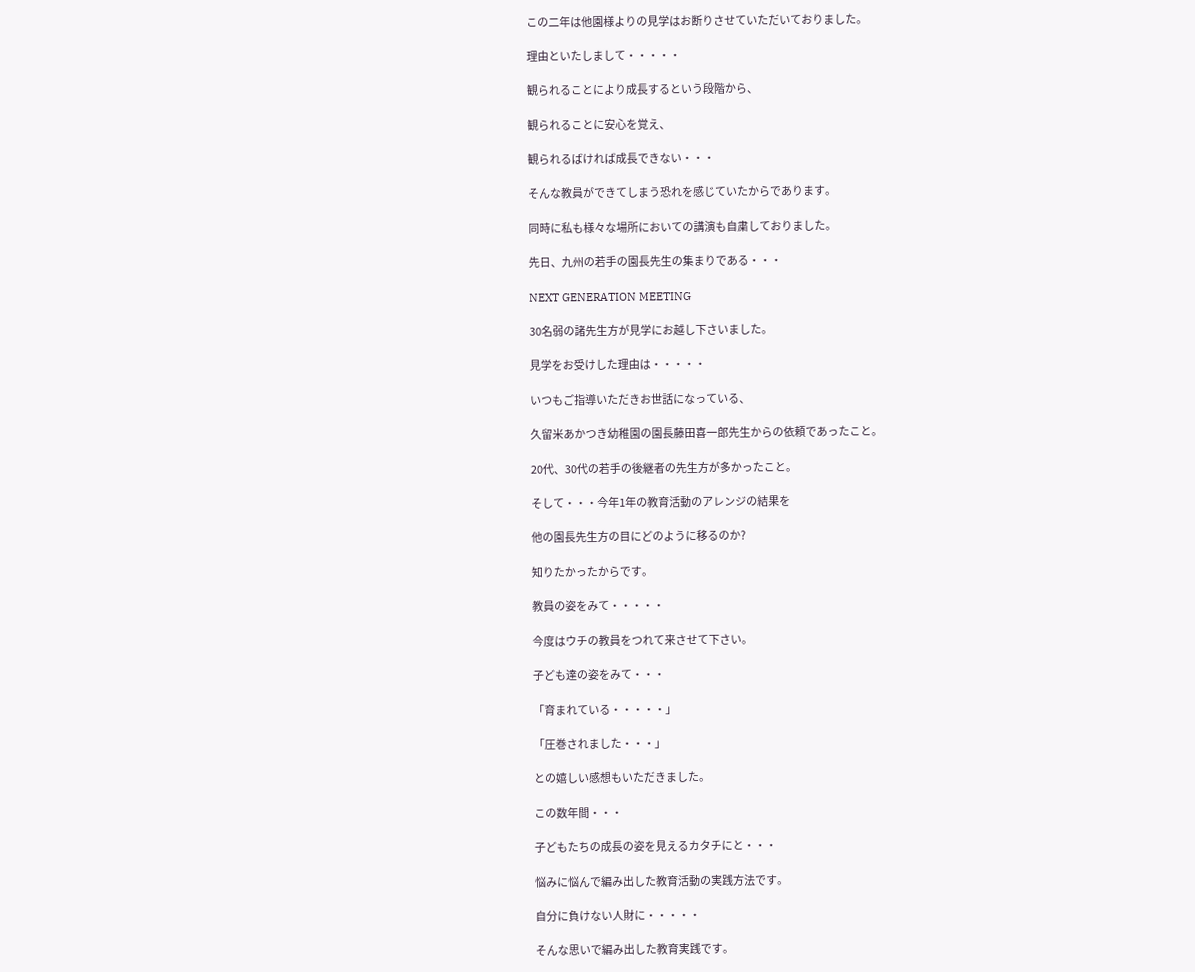この二年は他園様よりの見学はお断りさせていただいておりました。

理由といたしまして・・・・・

観られることにより成長するという段階から、

観られることに安心を覚え、

観られるばければ成長できない・・・

そんな教員ができてしまう恐れを感じていたからであります。

同時に私も様々な場所においての講演も自粛しておりました。

先日、九州の若手の園長先生の集まりである・・・

NEXT GENERATION MEETING

30名弱の諸先生方が見学にお越し下さいました。

見学をお受けした理由は・・・・・

いつもご指導いただきお世話になっている、

久留米あかつき幼稚園の園長藤田喜一郎先生からの依頼であったこと。

20代、30代の若手の後継者の先生方が多かったこと。

そして・・・今年1年の教育活動のアレンジの結果を

他の園長先生方の目にどのように移るのか?

知りたかったからです。

教員の姿をみて・・・・・

今度はウチの教員をつれて来させて下さい。

子ども達の姿をみて・・・

「育まれている・・・・・」

「圧巻されました・・・」

との嬉しい感想もいただきました。

この数年間・・・

子どもたちの成長の姿を見えるカタチにと・・・

悩みに悩んで編み出した教育活動の実践方法です。

自分に負けない人財に・・・・・

そんな思いで編み出した教育実践です。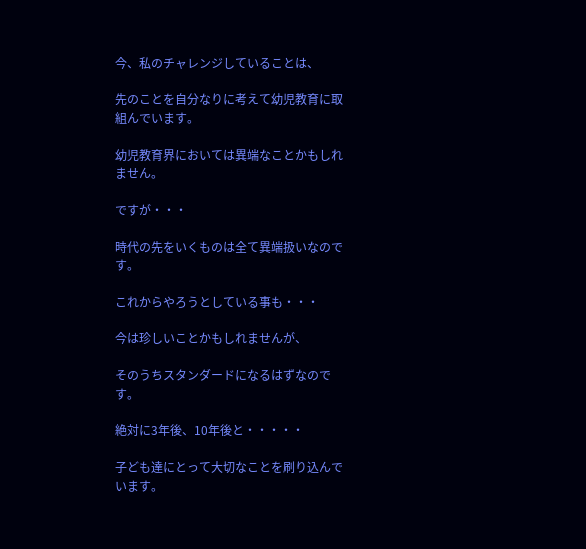今、私のチャレンジしていることは、

先のことを自分なりに考えて幼児教育に取組んでいます。

幼児教育界においては異端なことかもしれません。

ですが・・・

時代の先をいくものは全て異端扱いなのです。

これからやろうとしている事も・・・

今は珍しいことかもしれませんが、

そのうちスタンダードになるはずなのです。

絶対に3年後、10年後と・・・・・

子ども達にとって大切なことを刷り込んでいます。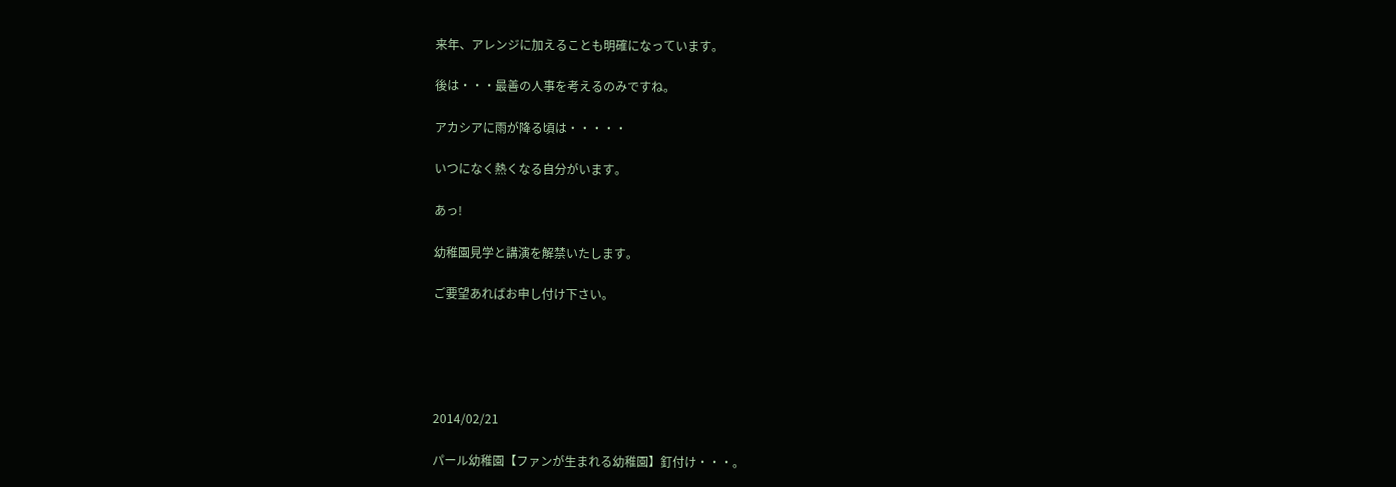来年、アレンジに加えることも明確になっています。

後は・・・最善の人事を考えるのみですね。

アカシアに雨が降る頃は・・・・・

いつになく熱くなる自分がいます。

あっ!

幼稚園見学と講演を解禁いたします。

ご要望あればお申し付け下さい。





2014/02/21

パール幼稚園【ファンが生まれる幼稚園】釘付け・・・。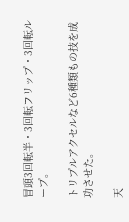冒頭3回転半・3回転フリップ・3回転ループ。

トリプルアクセルなど6種類もの技を成功させた。

天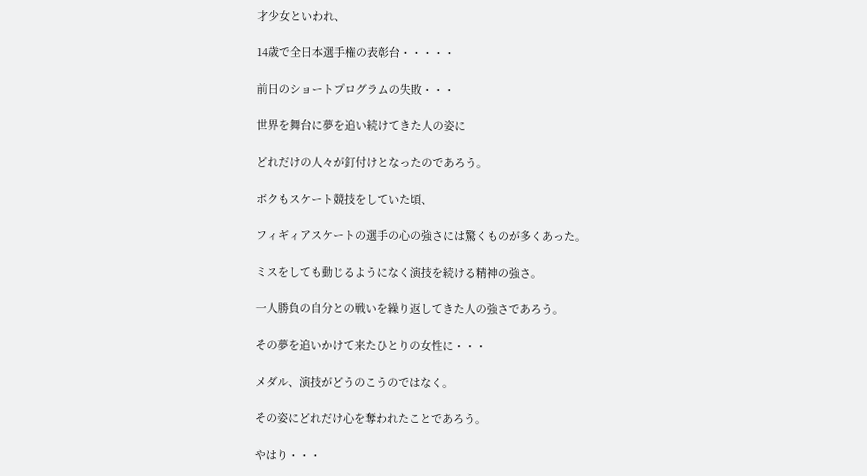才少女といわれ、

14歳で全日本選手権の表彰台・・・・・

前日のショートプログラムの失敗・・・

世界を舞台に夢を追い続けてきた人の姿に

どれだけの人々が釘付けとなったのであろう。

ボクもスケート競技をしていた頃、

フィギィアスケートの選手の心の強さには驚くものが多くあった。

ミスをしても動じるようになく演技を続ける精神の強さ。

一人勝負の自分との戦いを繰り返してきた人の強さであろう。

その夢を追いかけて来たひとりの女性に・・・

メダル、演技がどうのこうのではなく。

その姿にどれだけ心を奪われたことであろう。

やはり・・・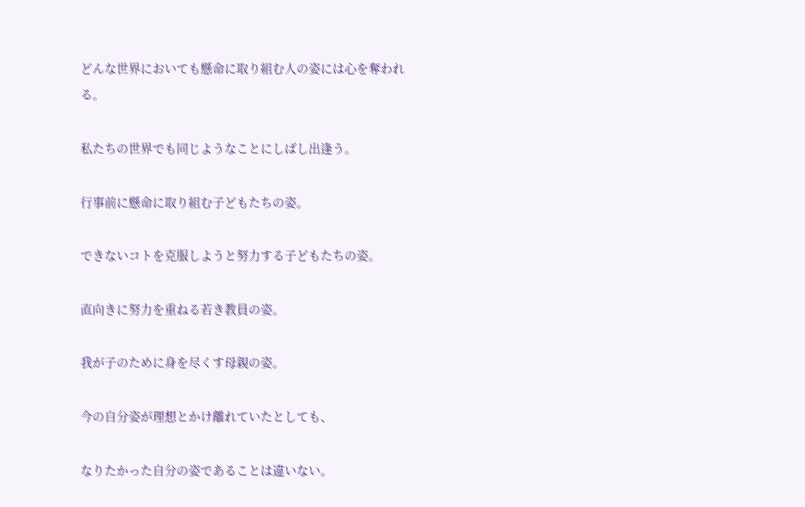どんな世界においても懸命に取り組む人の姿には心を奪われる。

私たちの世界でも同じようなことにしばし出逢う。

行事前に懸命に取り組む子どもたちの姿。

できないコトを克服しようと努力する子どもたちの姿。

直向きに努力を重ねる若き教員の姿。

我が子のために身を尽くす母親の姿。

今の自分姿が理想とかけ離れていたとしても、

なりたかった自分の姿であることは違いない。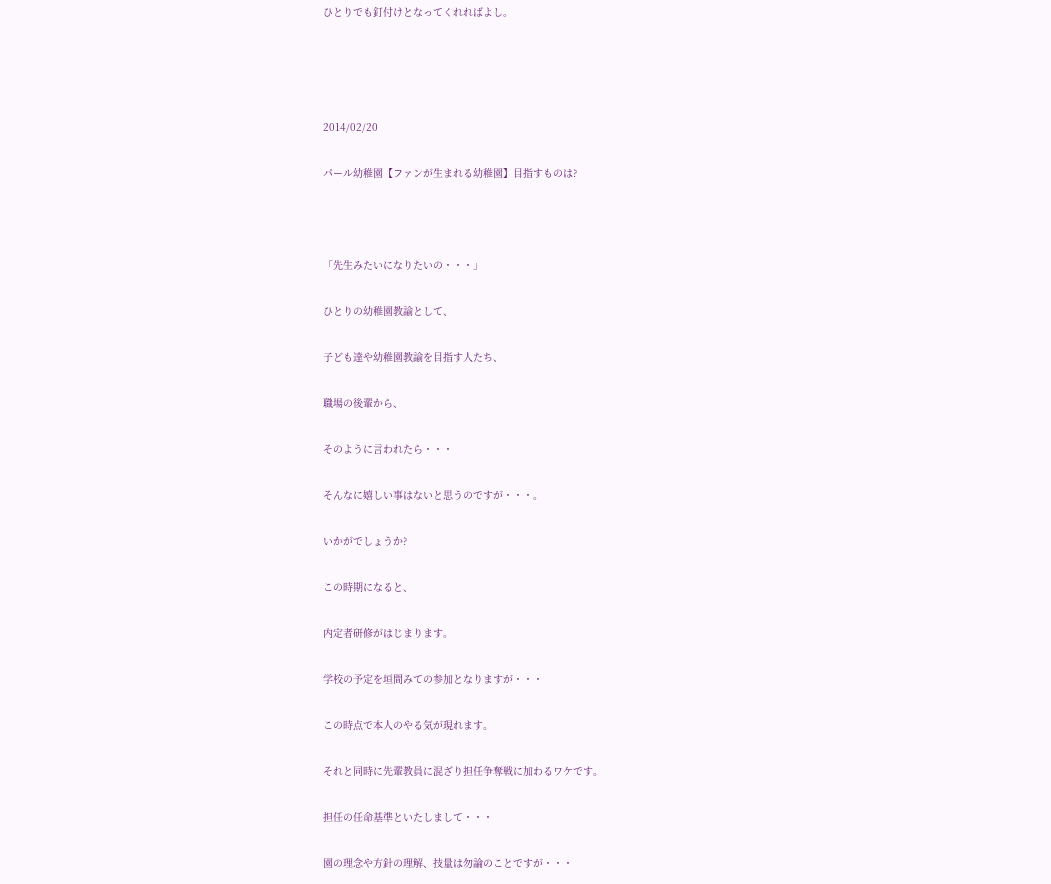ひとりでも釘付けとなってくれればよし。




2014/02/20

パール幼稚園【ファンが生まれる幼稚園】目指すものは?



「先生みたいになりたいの・・・」

ひとりの幼稚園教諭として、

子ども達や幼稚園教諭を目指す人たち、

職場の後輩から、

そのように言われたら・・・

そんなに嬉しい事はないと思うのですが・・・。

いかがでしょうか?

この時期になると、

内定者研修がはじまります。

学校の予定を垣間みての参加となりますが・・・

この時点で本人のやる気が現れます。

それと同時に先輩教員に混ざり担任争奪戦に加わるワケです。

担任の任命基準といたしまして・・・

園の理念や方針の理解、技量は勿論のことですが・・・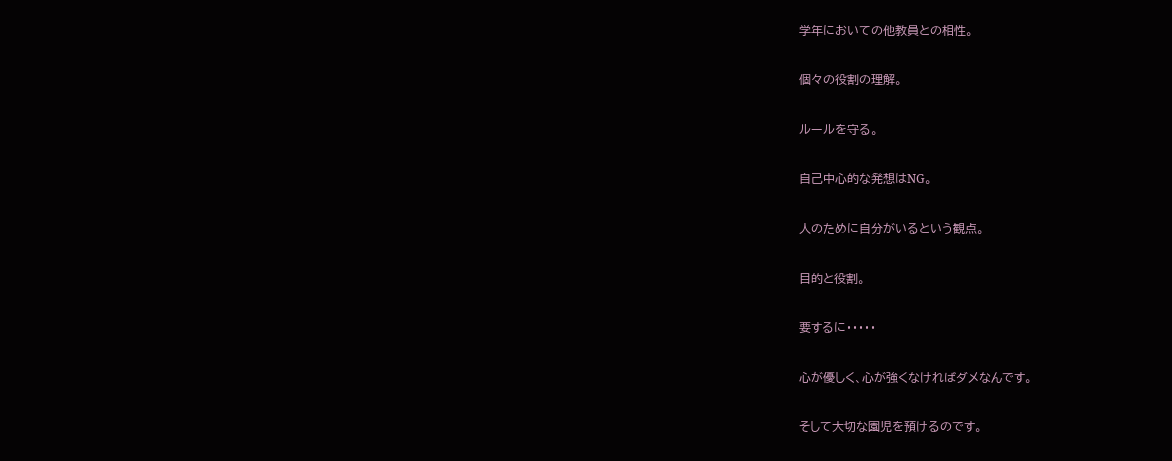学年においての他教員との相性。

個々の役割の理解。

ルールを守る。

自己中心的な発想はNG。

人のために自分がいるという観点。

目的と役割。

要するに・・・・・

心が優しく、心が強くなければダメなんです。

そして大切な園児を預けるのです。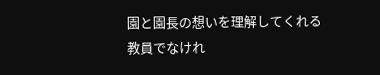園と園長の想いを理解してくれる教員でなけれ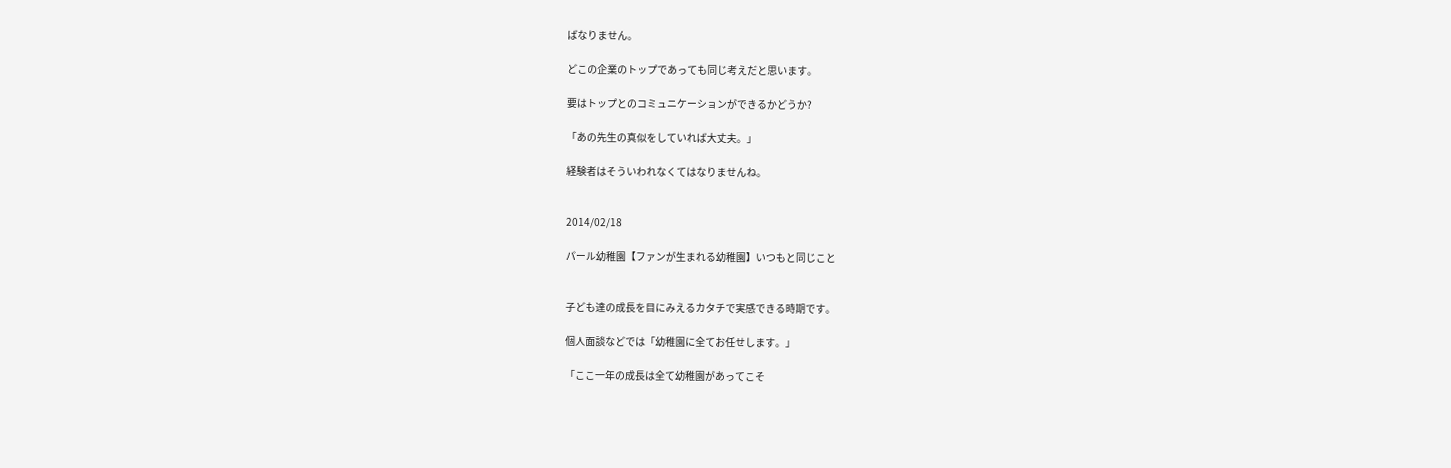ばなりません。

どこの企業のトップであっても同じ考えだと思います。

要はトップとのコミュニケーションができるかどうか?

「あの先生の真似をしていれば大丈夫。」

経験者はそういわれなくてはなりませんね。


2014/02/18

パール幼稚園【ファンが生まれる幼稚園】いつもと同じこと


子ども達の成長を目にみえるカタチで実感できる時期です。

個人面談などでは「幼稚園に全てお任せします。」

「ここ一年の成長は全て幼稚園があってこそ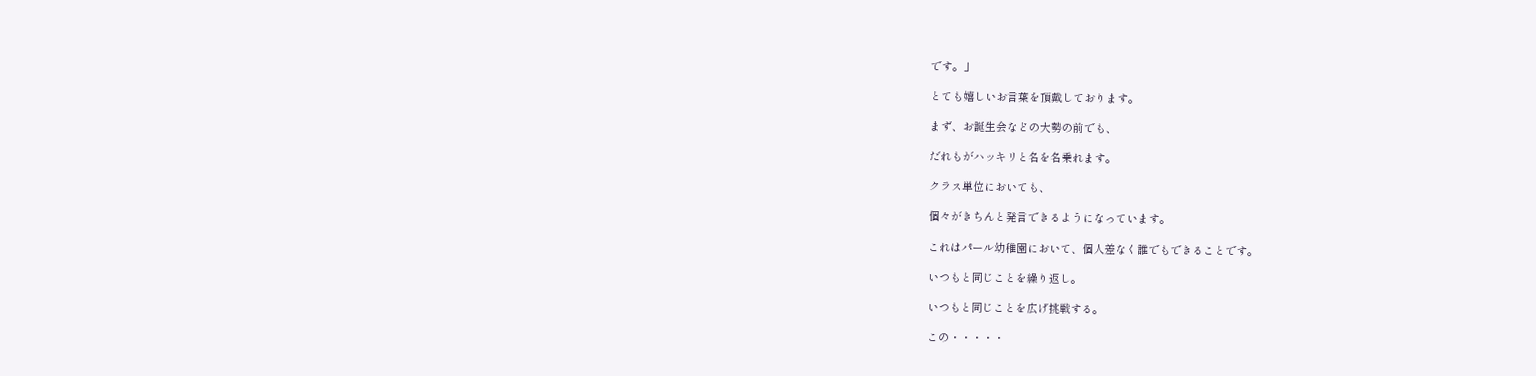です。」

とても嬉しいお言葉を頂戴しております。

まず、お誕生会などの大勢の前でも、

だれもがハッキリと名を名乗れます。

クラス単位においても、

個々がきちんと発言できるようになっています。

これはパール幼稚園において、個人差なく誰でもできることです。

いつもと同じことを繰り返し。

いつもと同じことを広げ挑戦する。

この・・・・・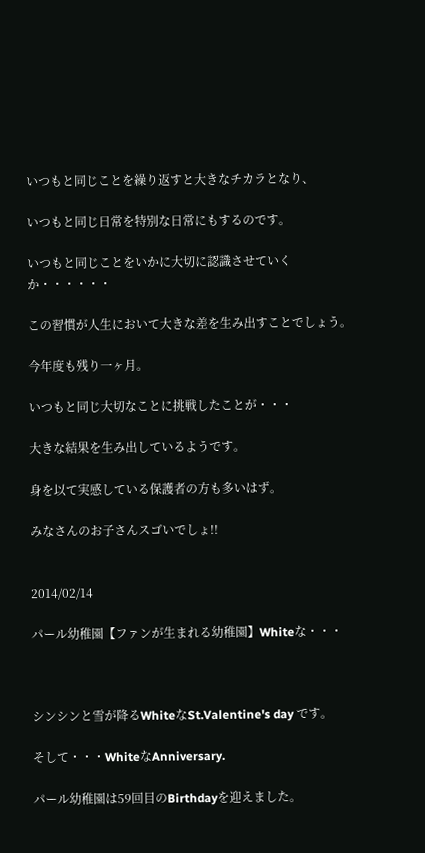いつもと同じことを繰り返すと大きなチカラとなり、

いつもと同じ日常を特別な日常にもするのです。

いつもと同じことをいかに大切に認識させていくか・・・・・・

この習慣が人生において大きな差を生み出すことでしょう。

今年度も残り一ヶ月。

いつもと同じ大切なことに挑戦したことが・・・

大きな結果を生み出しているようです。

身を以て実感している保護者の方も多いはず。

みなさんのお子さんスゴいでしょ!!


2014/02/14

パール幼稚園【ファンが生まれる幼稚園】Whiteな・・・



シンシンと雪が降るWhiteなSt.Valentine's day です。

そして・・・WhiteなAnniversary.

パール幼稚園は59回目のBirthdayを迎えました。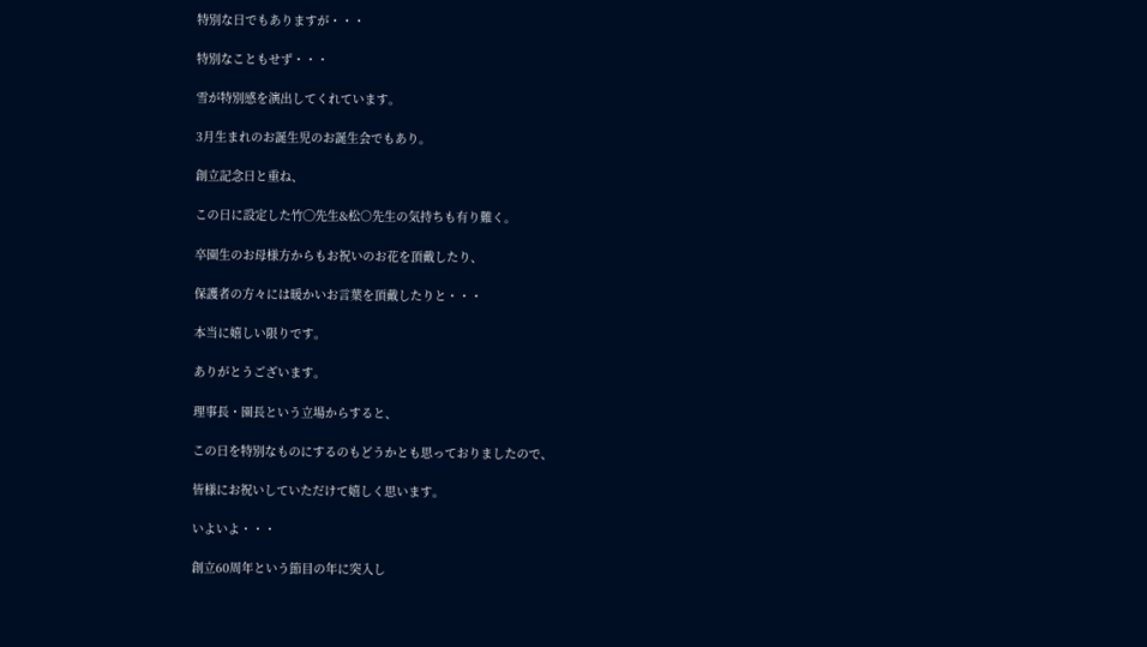特別な日でもありますが・・・

特別なこともせず・・・

雪が特別感を演出してくれています。

3月生まれのお誕生児のお誕生会でもあり。

創立記念日と重ね、

この日に設定した竹◯先生&松○先生の気持ちも有り難く。

卒園生のお母様方からもお祝いのお花を頂戴したり、

保護者の方々には暖かいお言葉を頂戴したりと・・・

本当に嬉しい限りです。

ありがとうございます。

理事長・園長という立場からすると、

この日を特別なものにするのもどうかとも思っておりましたので、

皆様にお祝いしていただけて嬉しく思います。

いよいよ・・・

創立60周年という節目の年に突入し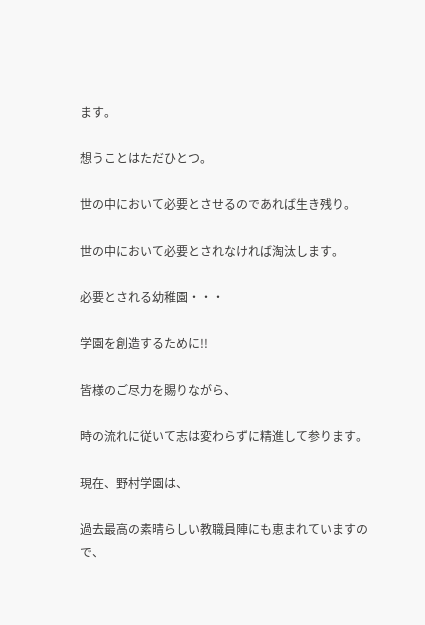ます。

想うことはただひとつ。

世の中において必要とさせるのであれば生き残り。

世の中において必要とされなければ淘汰します。

必要とされる幼稚園・・・

学園を創造するために!!

皆様のご尽力を賜りながら、

時の流れに従いて志は変わらずに精進して参ります。

現在、野村学園は、

過去最高の素晴らしい教職員陣にも恵まれていますので、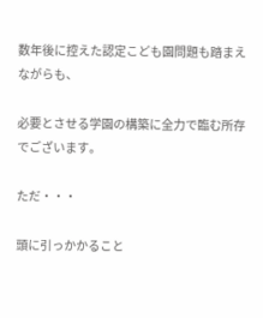数年後に控えた認定こども園問題も踏まえながらも、

必要とさせる学園の構築に全力で臨む所存でございます。

ただ・・・

頭に引っかかること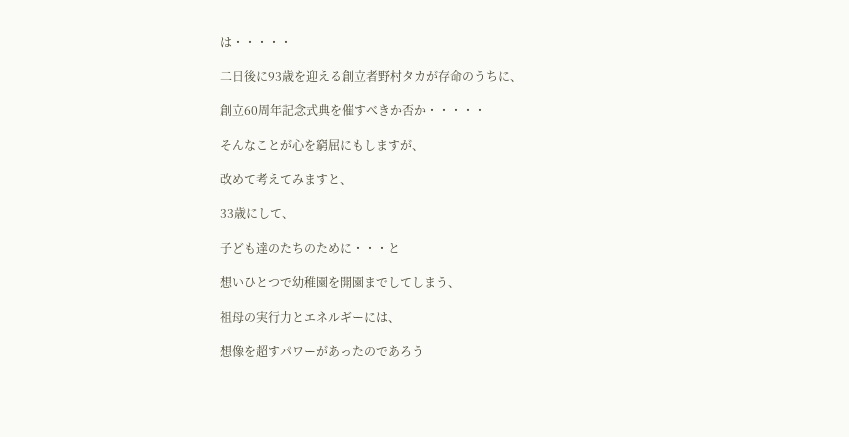は・・・・・

二日後に93歳を迎える創立者野村タカが存命のうちに、

創立60周年記念式典を催すべきか否か・・・・・

そんなことが心を窮屈にもしますが、

改めて考えてみますと、

33歳にして、

子ども達のたちのために・・・と

想いひとつで幼稚園を開園までしてしまう、

祖母の実行力とエネルギーには、

想像を超すパワーがあったのであろう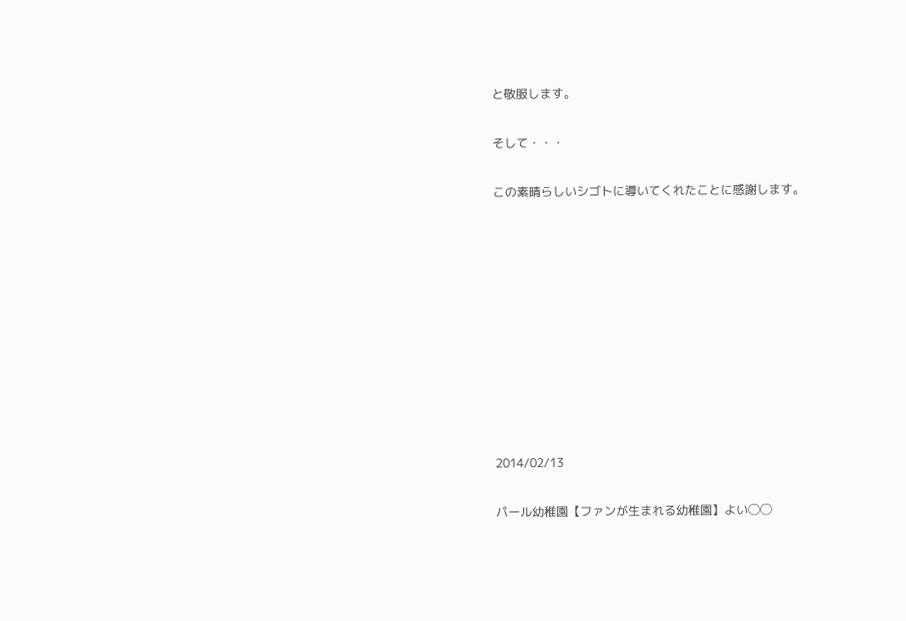と敬服します。

そして・・・

この素晴らしいシゴトに導いてくれたことに感謝します。










2014/02/13

パール幼稚園【ファンが生まれる幼稚園】よい◯◯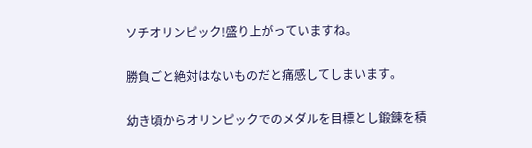ソチオリンピック!盛り上がっていますね。

勝負ごと絶対はないものだと痛感してしまいます。

幼き頃からオリンピックでのメダルを目標とし鍛錬を積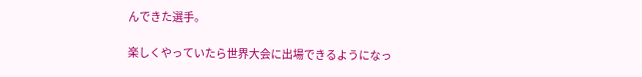んできた選手。

楽しくやっていたら世界大会に出場できるようになっ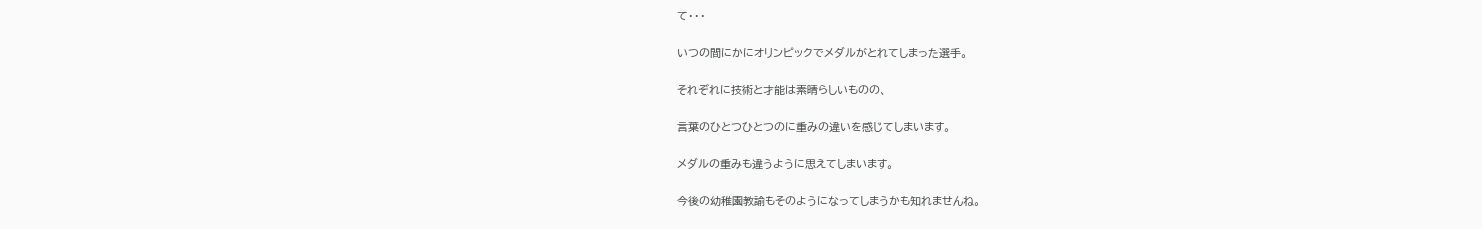て・・・

いつの間にかにオリンピックでメダルがとれてしまった選手。

それぞれに技術と才能は素晴らしいものの、

言葉のひとつひとつのに重みの違いを感じてしまいます。

メダルの重みも違うように思えてしまいます。

今後の幼稚園教諭もそのようになってしまうかも知れませんね。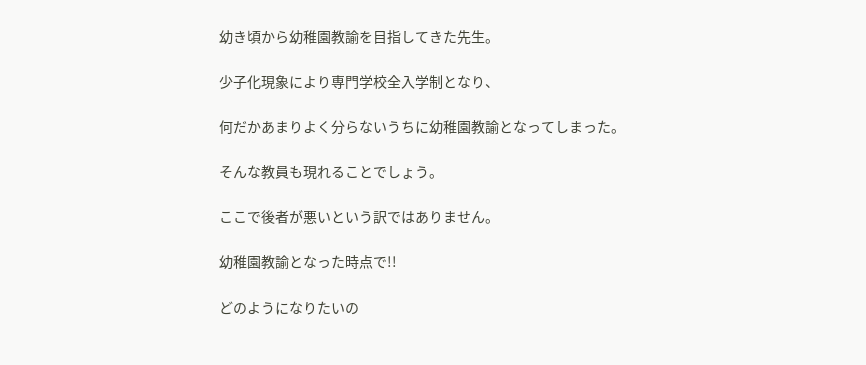幼き頃から幼稚園教諭を目指してきた先生。

少子化現象により専門学校全入学制となり、

何だかあまりよく分らないうちに幼稚園教諭となってしまった。

そんな教員も現れることでしょう。

ここで後者が悪いという訳ではありません。

幼稚園教諭となった時点で!!

どのようになりたいの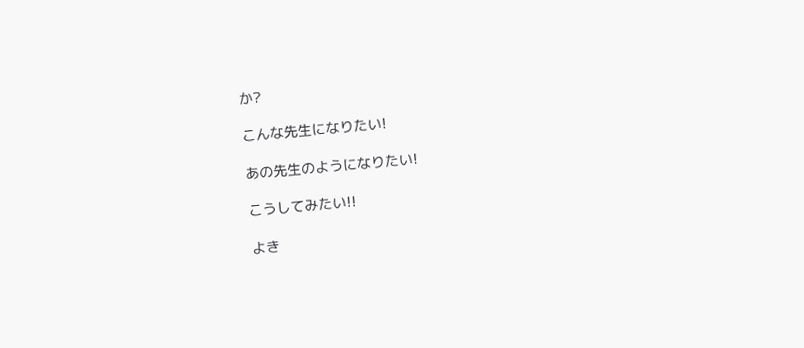か?

こんな先生になりたい!

あの先生のようになりたい!

こうしてみたい!!

よき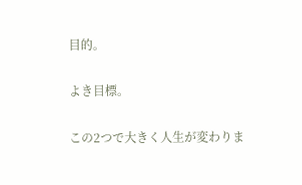目的。

よき目標。

この2つで大きく人生が変わりま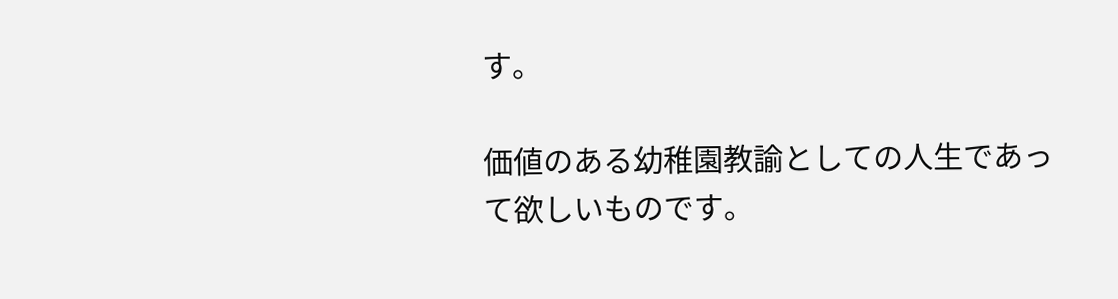す。

価値のある幼稚園教諭としての人生であって欲しいものです。